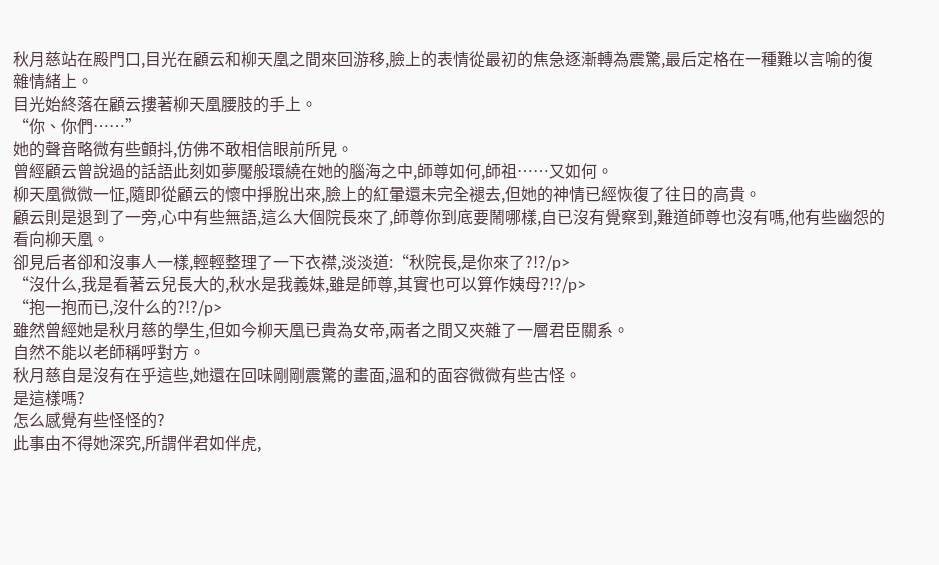秋月慈站在殿門口,目光在顧云和柳天凰之間來回游移,臉上的表情從最初的焦急逐漸轉為震驚,最后定格在一種難以言喻的復雜情緒上。
目光始終落在顧云摟著柳天凰腰肢的手上。
“你、你們……”
她的聲音略微有些顫抖,仿佛不敢相信眼前所見。
曾經顧云曾說過的話語此刻如夢魘般環繞在她的腦海之中,師尊如何,師祖……又如何。
柳天凰微微一怔,隨即從顧云的懷中掙脫出來,臉上的紅暈還未完全褪去,但她的神情已經恢復了往日的高貴。
顧云則是退到了一旁,心中有些無語,這么大個院長來了,師尊你到底要鬧哪樣,自已沒有覺察到,難道師尊也沒有嗎,他有些幽怨的看向柳天凰。
卻見后者卻和沒事人一樣,輕輕整理了一下衣襟,淡淡道:“秋院長,是你來了?!?/p>
“沒什么,我是看著云兒長大的,秋水是我義妹,雖是師尊,其實也可以算作姨母?!?/p>
“抱一抱而已,沒什么的?!?/p>
雖然曾經她是秋月慈的學生,但如今柳天凰已貴為女帝,兩者之間又夾雜了一層君臣關系。
自然不能以老師稱呼對方。
秋月慈自是沒有在乎這些,她還在回味剛剛震驚的畫面,溫和的面容微微有些古怪。
是這樣嗎?
怎么感覺有些怪怪的?
此事由不得她深究,所謂伴君如伴虎,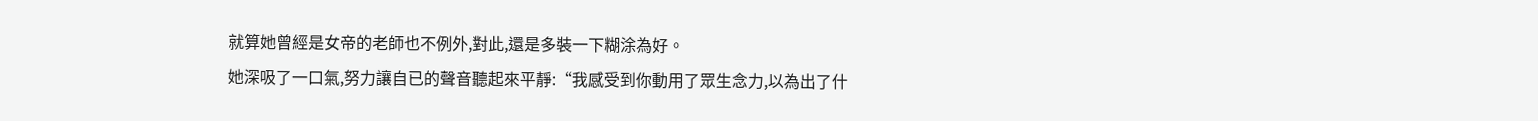就算她曾經是女帝的老師也不例外,對此,還是多裝一下糊涂為好。
她深吸了一口氣,努力讓自已的聲音聽起來平靜:“我感受到你動用了眾生念力,以為出了什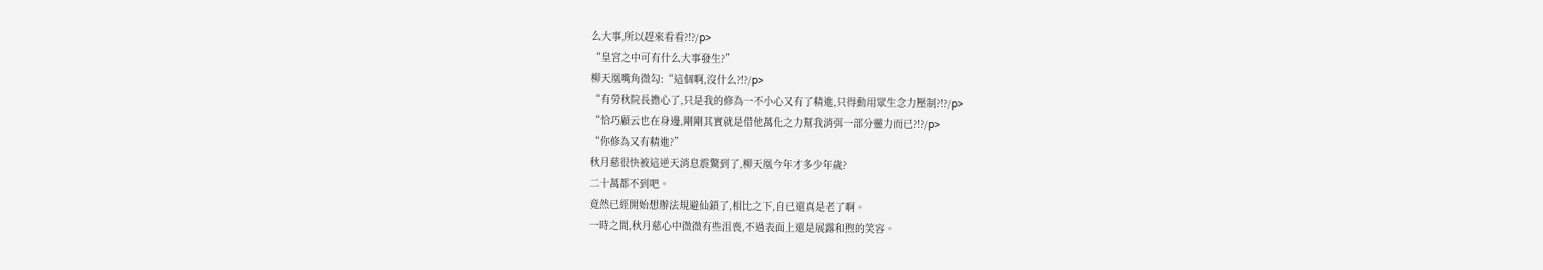么大事,所以趕來看看?!?/p>
“皇宮之中可有什么大事發生?”
柳天凰嘴角微勾:“這個啊,沒什么?!?/p>
“有勞秋院長擔心了,只是我的修為一不小心又有了精進,只得動用眾生念力壓制?!?/p>
“恰巧顧云也在身邊,剛剛其實就是借他萬化之力幫我消弭一部分靈力而已?!?/p>
“你修為又有精進?”
秋月慈很快被這逆天消息震驚到了,柳天凰今年才多少年歲?
二十萬都不到吧。
竟然已經開始想辦法規避仙鎖了,相比之下,自已還真是老了啊。
一時之間,秋月慈心中微微有些沮喪,不過表面上還是展露和煦的笑容。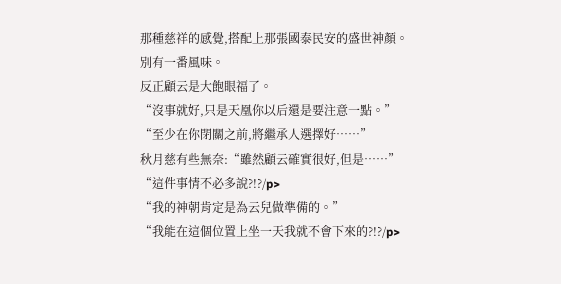那種慈祥的感覺,搭配上那張國泰民安的盛世神顏。
別有一番風味。
反正顧云是大飽眼福了。
“沒事就好,只是天凰你以后還是要注意一點。”
“至少在你閉關之前,將繼承人選擇好……”
秋月慈有些無奈:“雖然顧云確實很好,但是……”
“這件事情不必多說?!?/p>
“我的神朝肯定是為云兒做準備的。”
“我能在這個位置上坐一天我就不會下來的?!?/p>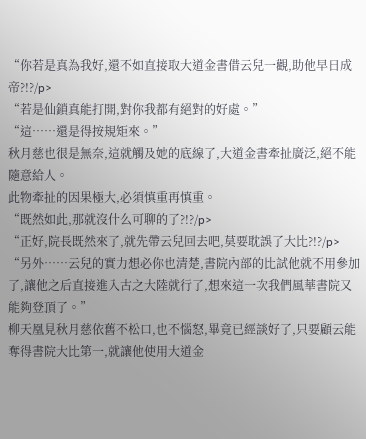“你若是真為我好,還不如直接取大道金書借云兒一觀,助他早日成帝?!?/p>
“若是仙鎖真能打開,對你我都有絕對的好處。”
“這……還是得按規矩來。”
秋月慈也很是無奈,這就觸及她的底線了,大道金書牽扯廣泛,絕不能隨意給人。
此物牽扯的因果極大,必須慎重再慎重。
“既然如此,那就沒什么可聊的了?!?/p>
“正好,院長既然來了,就先帶云兒回去吧,莫要耽誤了大比?!?/p>
“另外……云兒的實力想必你也清楚,書院內部的比試他就不用參加了,讓他之后直接進入古之大陸就行了,想來這一次我們風華書院又能夠登頂了。”
柳天凰見秋月慈依舊不松口,也不惱怒,畢竟已經談好了,只要顧云能奪得書院大比第一,就讓他使用大道金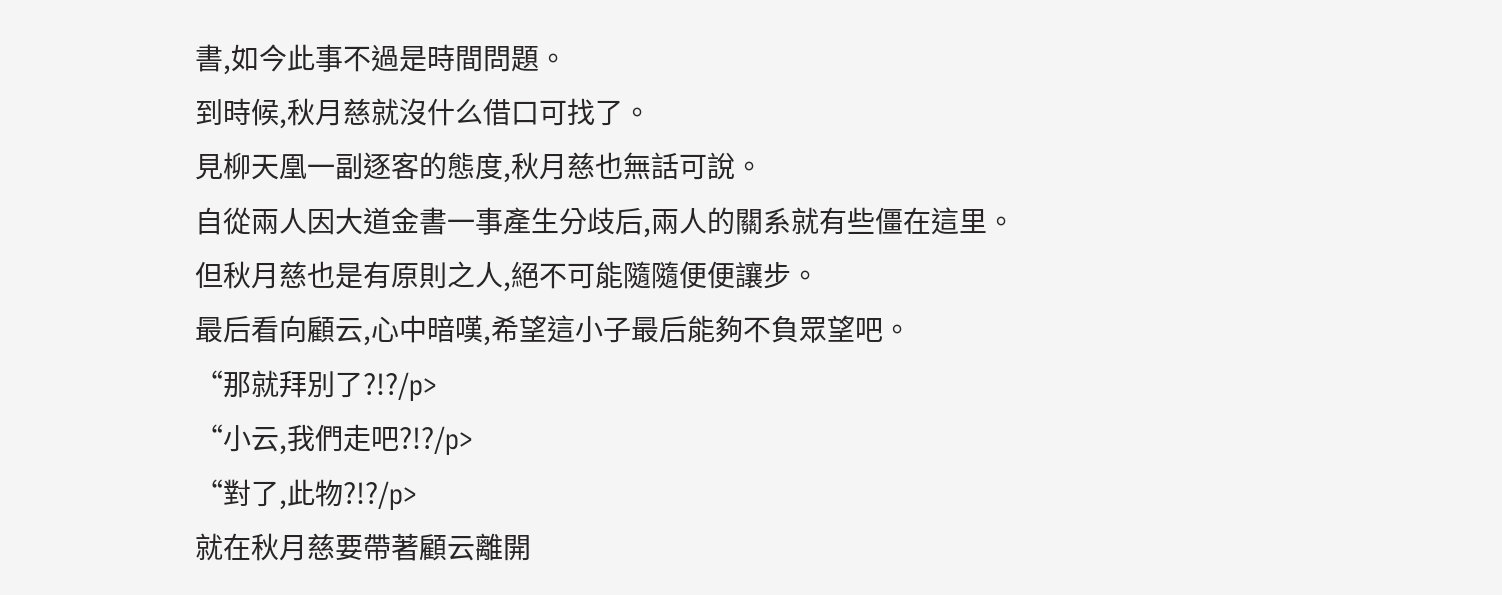書,如今此事不過是時間問題。
到時候,秋月慈就沒什么借口可找了。
見柳天凰一副逐客的態度,秋月慈也無話可說。
自從兩人因大道金書一事產生分歧后,兩人的關系就有些僵在這里。
但秋月慈也是有原則之人,絕不可能隨隨便便讓步。
最后看向顧云,心中暗嘆,希望這小子最后能夠不負眾望吧。
“那就拜別了?!?/p>
“小云,我們走吧?!?/p>
“對了,此物?!?/p>
就在秋月慈要帶著顧云離開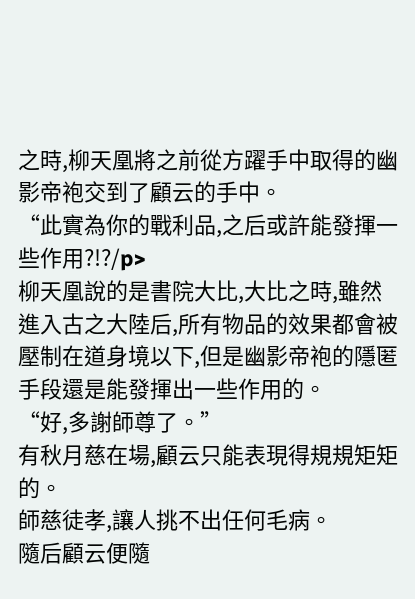之時,柳天凰將之前從方躍手中取得的幽影帝袍交到了顧云的手中。
“此實為你的戰利品,之后或許能發揮一些作用?!?/p>
柳天凰說的是書院大比,大比之時,雖然進入古之大陸后,所有物品的效果都會被壓制在道身境以下,但是幽影帝袍的隱匿手段還是能發揮出一些作用的。
“好,多謝師尊了。”
有秋月慈在場,顧云只能表現得規規矩矩的。
師慈徒孝,讓人挑不出任何毛病。
隨后顧云便隨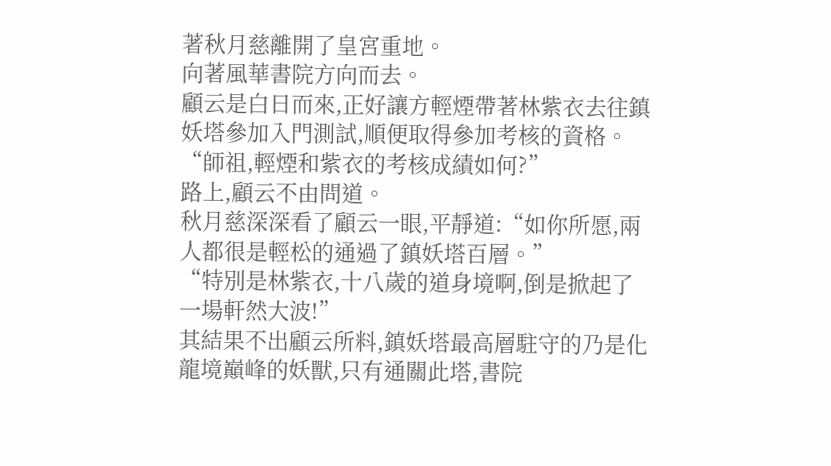著秋月慈離開了皇宮重地。
向著風華書院方向而去。
顧云是白日而來,正好讓方輕煙帶著林紫衣去往鎮妖塔參加入門測試,順便取得參加考核的資格。
“師祖,輕煙和紫衣的考核成績如何?”
路上,顧云不由問道。
秋月慈深深看了顧云一眼,平靜道:“如你所愿,兩人都很是輕松的通過了鎮妖塔百層。”
“特別是林紫衣,十八歲的道身境啊,倒是掀起了一場軒然大波!”
其結果不出顧云所料,鎮妖塔最高層駐守的乃是化龍境巔峰的妖獸,只有通關此塔,書院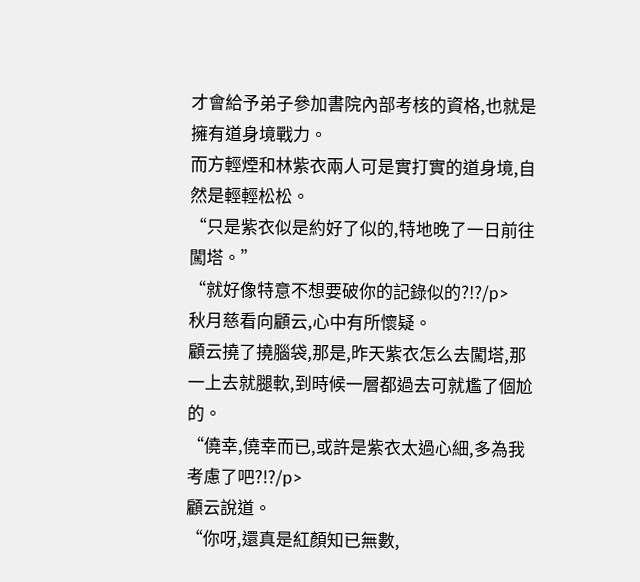才會給予弟子參加書院內部考核的資格,也就是擁有道身境戰力。
而方輕煙和林紫衣兩人可是實打實的道身境,自然是輕輕松松。
“只是紫衣似是約好了似的,特地晚了一日前往闖塔。”
“就好像特意不想要破你的記錄似的?!?/p>
秋月慈看向顧云,心中有所懷疑。
顧云撓了撓腦袋,那是,昨天紫衣怎么去闖塔,那一上去就腿軟,到時候一層都過去可就尷了個尬的。
“僥幸,僥幸而已,或許是紫衣太過心細,多為我考慮了吧?!?/p>
顧云說道。
“你呀,還真是紅顏知已無數,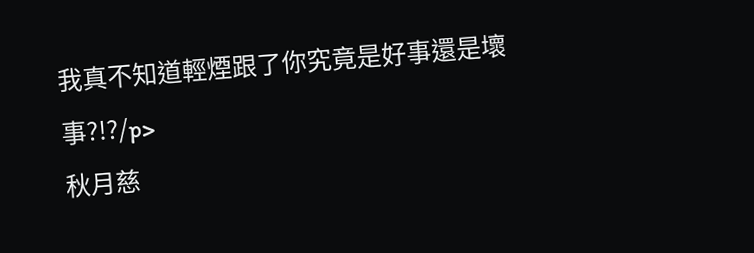我真不知道輕煙跟了你究竟是好事還是壞事?!?/p>
秋月慈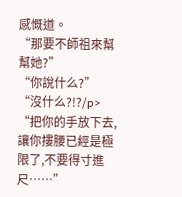感慨道。
“那要不師祖來幫幫她?”
“你說什么?”
“沒什么?!?/p>
“把你的手放下去,讓你摟腰已經是極限了,不要得寸進尺……”